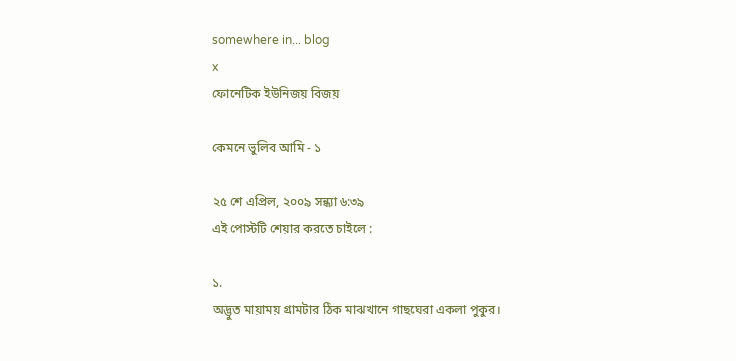somewhere in... blog
x
ফোনেটিক ইউনিজয় বিজয়

কেমনে ভুলিব আমি - ১

২৫ শে এপ্রিল, ২০০৯ সন্ধ্যা ৬:৩৯
এই পোস্টটি শেয়ার করতে চাইলে :

১.
অদ্ভুত মায়াময় গ্রামটার ঠিক মাঝখানে গাছঘেরা একলা পুকুর।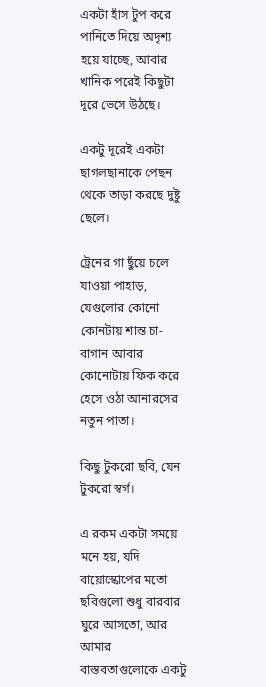একটা হাঁস টুপ করে পানিতে দিয়ে অদৃশ্য হয়ে যাচ্ছে, আবার খানিক পরেই কিছুটা দূরে ভেসে উঠছে।

একটু দূরেই একটা ছাগলছানাকে পেছন থেকে তাড়া করছে দুষ্টু ছেলে।

ট্রেনের গা ছুঁয়ে চলে যাওয়া পাহাড়, যেগুলোর কোনো কোনটায় শান্ত চা-বাগান আবার কোনোটায় ফিক করে হেসে ওঠা আনারসের নতুন পাতা।

কিছু টুকরো ছবি, যেন টুকরো স্বর্গ।

এ রকম একটা সময়ে মনে হয়, যদি বায়োস্কোপের মতো ছবিগুলো শুধু বারবার ঘুরে আসতো, আর আমার বাস্তবতাগুলোকে একটু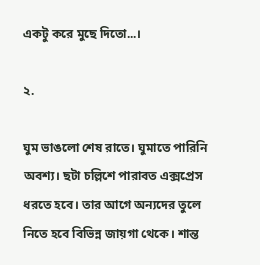একটু করে মুছে দিতো...।

২.

ঘুম ভাঙলো শেষ রাতে। ঘুমাতে পারিনি অবশ্য। ছটা চল্লিশে পারাবত এক্সপ্রেস ধরতে হবে। তার আগে অন্যদের তুলে নিতে হবে বিভিন্ন জায়গা থেকে। শান্ত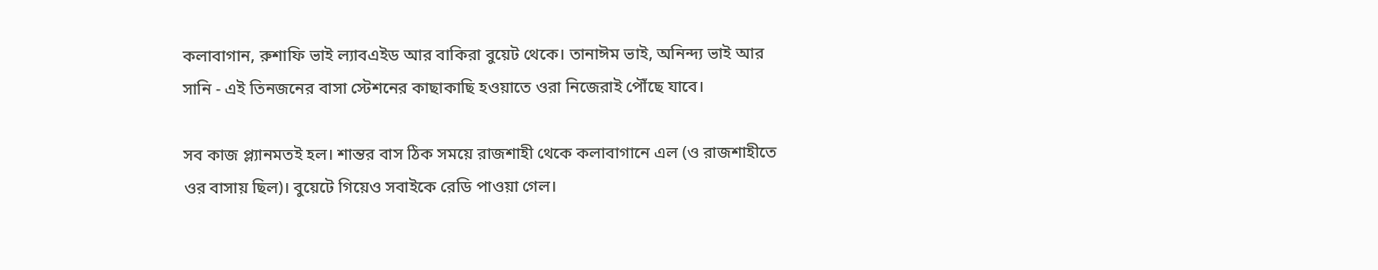কলাবাগান, রুশাফি ভাই ল্যাবএইড আর বাকিরা বুয়েট থেকে। তানাঈম ভাই, অনিন্দ্য ভাই আর সানি - এই তিনজনের বাসা স্টেশনের কাছাকাছি হওয়াতে ওরা নিজেরাই পৌঁছে যাবে।

সব কাজ প্ল্যানমতই হল। শান্তর বাস ঠিক সময়ে রাজশাহী থেকে কলাবাগানে এল (ও রাজশাহীতে ওর বাসায় ছিল)। বুয়েটে গিয়েও সবাইকে রেডি পাওয়া গেল।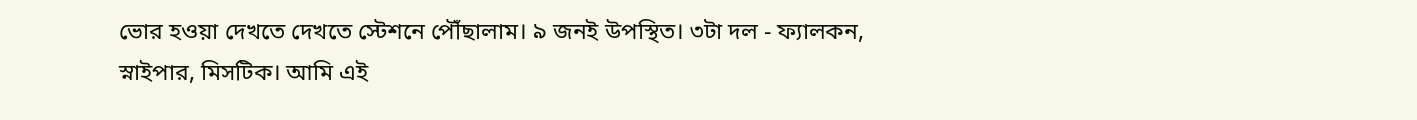ভোর হওয়া দেখতে দেখতে স্টেশনে পৌঁছালাম। ৯ জনই উপস্থিত। ৩টা দল - ফ্যালকন, স্নাইপার, মিসটিক। আমি এই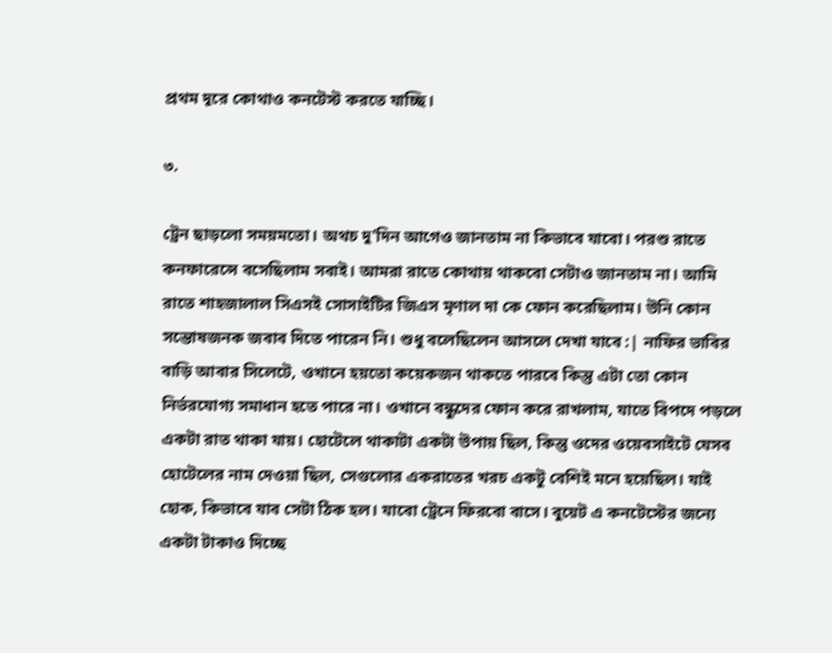প্রথম দূরে কোথাও কনটেস্ট করতে যাচ্ছি।

৩.

ট্রেন ছাড়লো সময়মতো। অথচ দু'দিন আগেও জানতাম না কিভাবে যাবো। পরশু রাতে কনফারেন্সে বসেছিলাম সবাই। আমরা রাতে কোথায় থাকবো সেটাও জানতাম না। আমি রাতে শাহজালাল সিএসই সোসাইটির জিএস মৃণাল দা কে ফোন করেছিলাম। উনি কোন সন্তোষজনক জবাব দিতে পারেন নি। শুধু বলেছিলেন আসলে দেখা যাবে :| নাফির ভাবির বাড়ি আবার সিলেটে, ওখানে হয়তো কয়েকজন থাকতে পারবে কিন্তু এটা তো কোন নির্ভরযোগ্য সমাধান হতে পারে না। ওখানে বন্ধুদের ফোন করে রাখলাম, যাতে বিপদে পড়লে একটা রাত থাকা যায়। হোটেলে থাকাটা একটা উপায় ছিল, কিন্তু ওদের ওয়েবসাইটে যেসব হোটেলের নাম দেওয়া ছিল, সেগুলোর একরাতের খরচ একটু বেশিই মনে হয়েছিল। যাই হোক, কিভাবে যাব সেটা ঠিক হল। যাবো ট্রেনে ফিরবো বাসে। বুয়েট এ কনটেস্টের জন্যে একটা টাকাও দিচ্ছে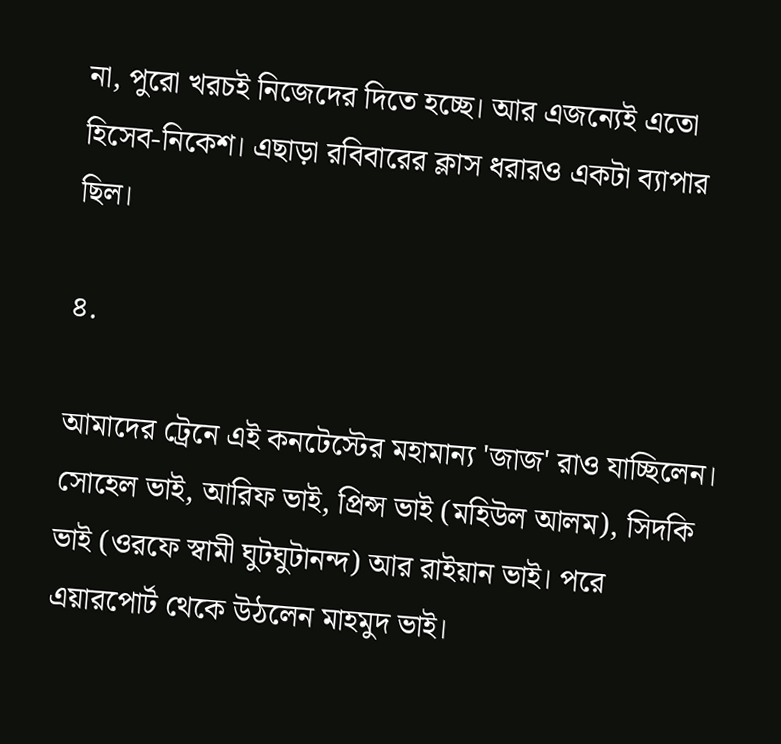না, পুরো খরচই নিজেদের দিতে হচ্ছে। আর এজন্যেই এতো হিসেব-নিকেশ। এছাড়া রবিবারের ক্লাস ধরারও একটা ব্যাপার ছিল।

৪.

আমাদের ট্রেনে এই কনটেস্টের মহামান্য 'জাজ' রাও যাচ্ছিলেন। সোহেল ভাই, আরিফ ভাই, প্রিন্স ভাই (মহিউল আলম), সিদকি ভাই (ওরফে স্বামী ঘুটঘুটানন্দ) আর রাইয়ান ভাই। পরে এয়ারপোর্ট থেকে উঠলেন মাহমুদ ভাই।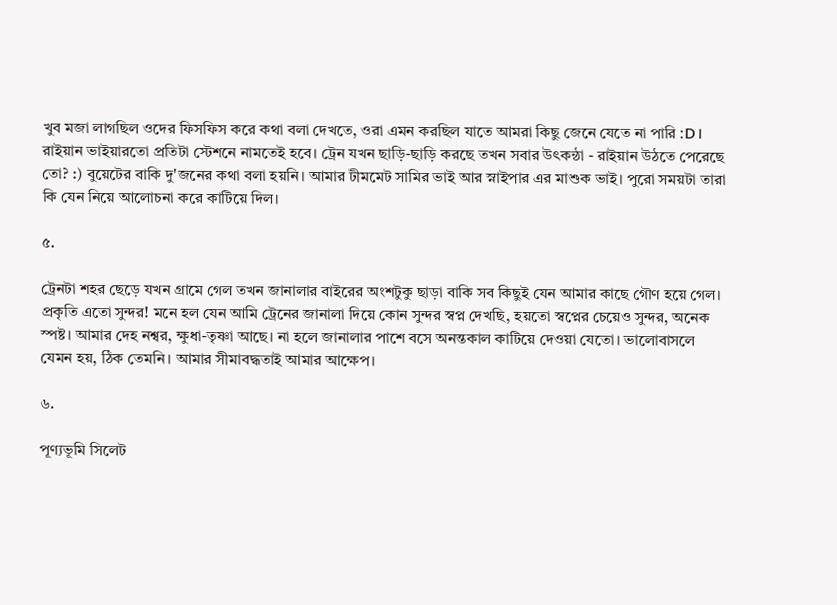খুব মজা লাগছিল ওদের ফিসফিস করে কথা বলা দেখতে, ওরা এমন করছিল যাতে আমরা কিছু জেনে যেতে না পারি :D। রাইয়ান ভাইয়ারতো প্রতিটা স্টেশনে নামতেই হবে। ট্রেন যখন ছাড়ি-ছাড়ি করছে তখন সবার উৎকন্ঠা - রাইয়ান উঠতে পেরেছে তো? :) বুয়েটের বাকি দু'জনের কথা বলা হয়নি। আমার টীমমেট সামির ভাই আর স্নাইপার এর মাশুক ভাই। পুরো সময়টা তারা কি যেন নিয়ে আলোচনা করে কাটিয়ে দিল।

৫.

ট্রেনটা শহর ছেড়ে যখন গ্রামে গেল তখন জানালার বাইরের অংশটুকু ছাড়া বাকি সব কিছুই যেন আমার কাছে গৌণ হয়ে গেল। প্রকৃতি এতো সুন্দর! মনে হল যেন আমি ট্রেনের জানালা দিয়ে কোন সুন্দর স্বপ্ন দেখছি, হয়তো স্বপ্নের চেয়েও সুন্দর, অনেক স্পষ্ট। আমার দেহ নশ্বর, ক্ষুধা-তৃষ্ণা আছে। না হলে জানালার পাশে বসে অনন্তকাল কাটিয়ে দেওয়া যেতো। ভালোবাসলে যেমন হয়, ঠিক তেমনি। আমার সীমাবদ্ধতাই আমার আক্ষেপ।

৬.

পূণ্যভূমি সিলেট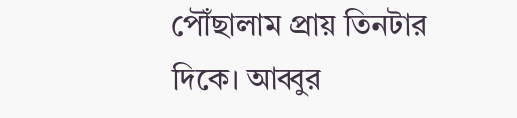পৌঁছালাম প্রায় তিনটার দিকে। আব্বুর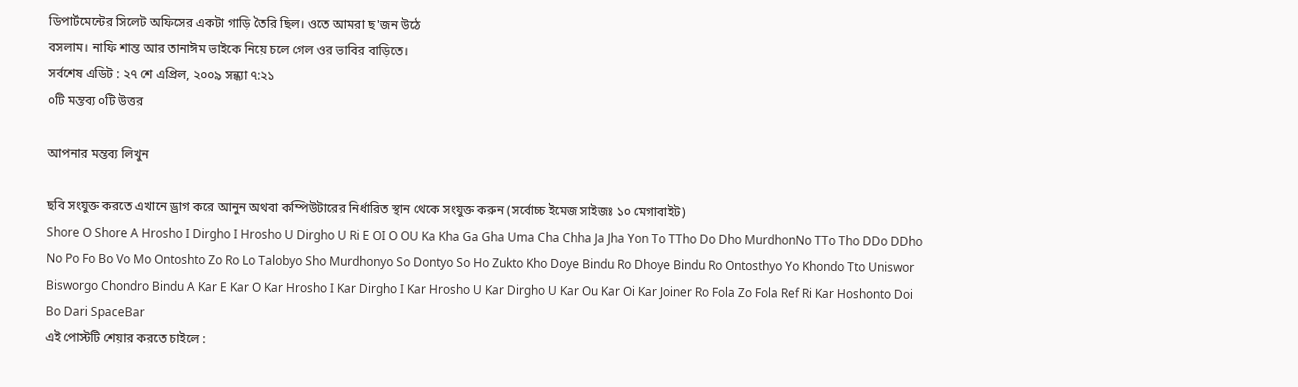ডিপার্টমেন্টের সিলেট অফিসের একটা গাড়ি তৈরি ছিল। ওতে আমরা ছ'জন উঠে
বসলাম। নাফি শান্ত আর তানাঈম ভাইকে নিয়ে চলে গেল ওর ভাবির বাড়িতে।
সর্বশেষ এডিট : ২৭ শে এপ্রিল, ২০০৯ সন্ধ্যা ৭:২১
০টি মন্তব্য ০টি উত্তর

আপনার মন্তব্য লিখুন

ছবি সংযুক্ত করতে এখানে ড্রাগ করে আনুন অথবা কম্পিউটারের নির্ধারিত স্থান থেকে সংযুক্ত করুন (সর্বোচ্চ ইমেজ সাইজঃ ১০ মেগাবাইট)
Shore O Shore A Hrosho I Dirgho I Hrosho U Dirgho U Ri E OI O OU Ka Kha Ga Gha Uma Cha Chha Ja Jha Yon To TTho Do Dho MurdhonNo TTo Tho DDo DDho No Po Fo Bo Vo Mo Ontoshto Zo Ro Lo Talobyo Sho Murdhonyo So Dontyo So Ho Zukto Kho Doye Bindu Ro Dhoye Bindu Ro Ontosthyo Yo Khondo Tto Uniswor Bisworgo Chondro Bindu A Kar E Kar O Kar Hrosho I Kar Dirgho I Kar Hrosho U Kar Dirgho U Kar Ou Kar Oi Kar Joiner Ro Fola Zo Fola Ref Ri Kar Hoshonto Doi Bo Dari SpaceBar
এই পোস্টটি শেয়ার করতে চাইলে :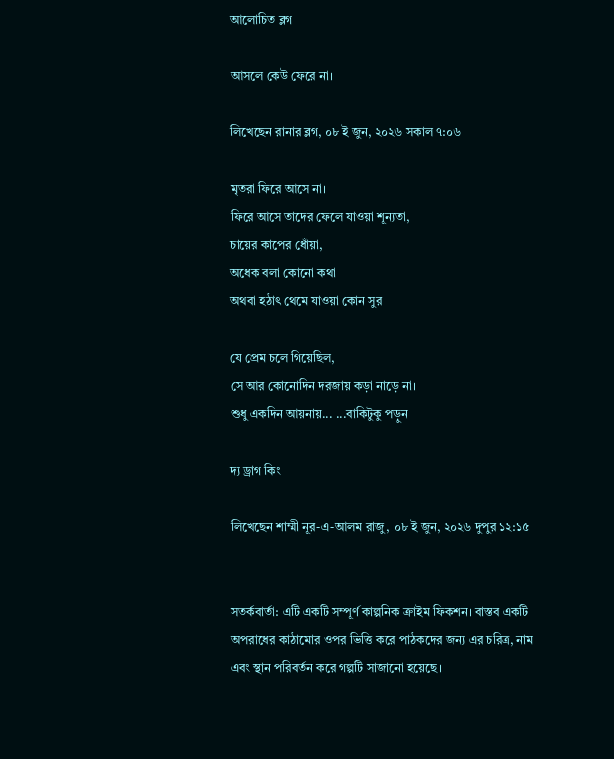আলোচিত ব্লগ

আসলে কেউ ফেরে না।

লিখেছেন রানার ব্লগ, ০৮ ই জুন, ২০২৬ সকাল ৭:০৬

মৃতরা ফিরে আসে না।
ফিরে আসে তাদের ফেলে যাওয়া শূন্যতা,
চায়ের কাপের ধোঁয়া,
অধেক বলা কোনো কথা
অথবা হঠাৎ থেমে যাওয়া কোন সুর

যে প্রেম চলে গিয়েছিল,
সে আর কোনোদিন দরজায় কড়া নাড়ে না।
শুধু একদিন আয়নায়... ...বাকিটুকু পড়ুন

দ্য ড্রাগ কিং

লিখেছেন শাম্মী নূর-এ-আলম রাজু, ০৮ ই জুন, ২০২৬ দুপুর ১২:১৫


সতর্কবার্তা: এটি একটি সম্পূর্ণ কাল্পনিক ক্রাইম ফিকশন। বাস্তব একটি অপরাধের কাঠামোর ওপর ভিত্তি করে পাঠকদের জন্য এর চরিত্র, নাম এবং স্থান পরিবর্তন করে গল্পটি সাজানো হয়েছে।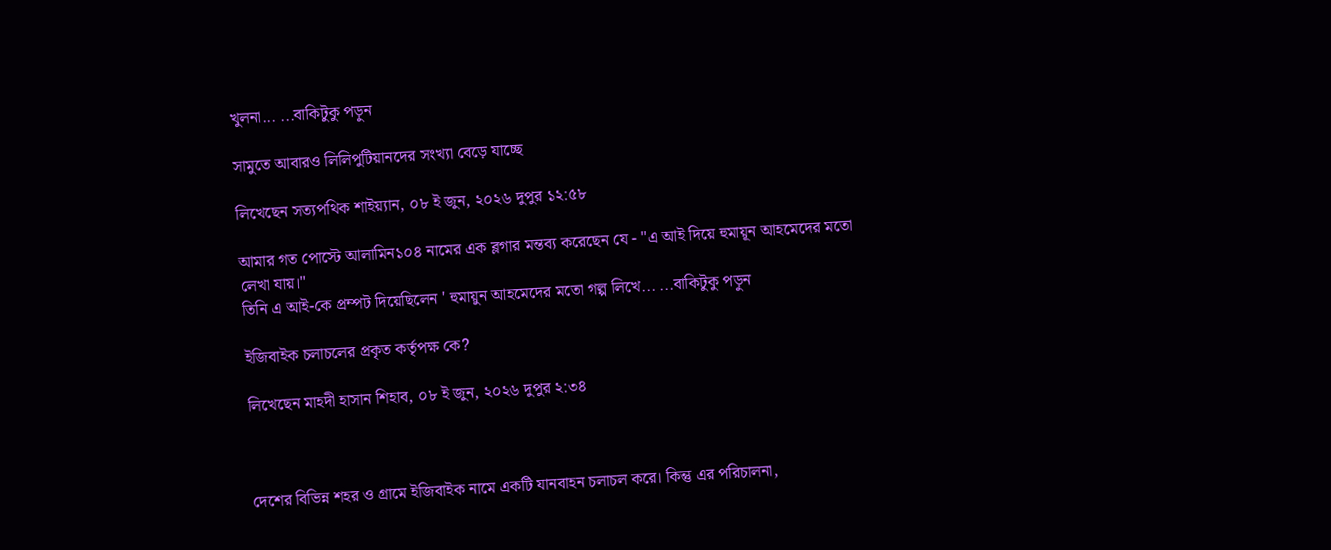খুলনা... ...বাকিটুকু পড়ুন

সামুতে আবারও লিলিপুটিয়ানদের সংখ্যা বেড়ে যাচ্ছে

লিখেছেন সত্যপথিক শাইয়্যান, ০৮ ই জুন, ২০২৬ দুপুর ১২:৫৮

আমার গত পোস্টে আলামিন১০৪ নামের এক ব্লগার মন্তব্য করেছেন যে - "এ আই দিয়ে হুমায়ূন আহমেদের মতো লেখা যায়।"
তিনি এ আই-কে প্রম্পট দিয়েছিলেন ' হুমায়ুন আহমেদের মতো গল্প লিখে... ...বাকিটুকু পড়ুন

ইজিবাইক চলাচলের প্রকৃত কর্তৃপক্ষ কে?

লিখেছেন মাহদী হাসান শিহাব, ০৮ ই জুন, ২০২৬ দুপুর ২:৩৪



দেশের বিভিন্ন শহর ও গ্রামে ইজিবাইক নামে একটি যানবাহন চলাচল করে। কিন্তু এর পরিচালনা,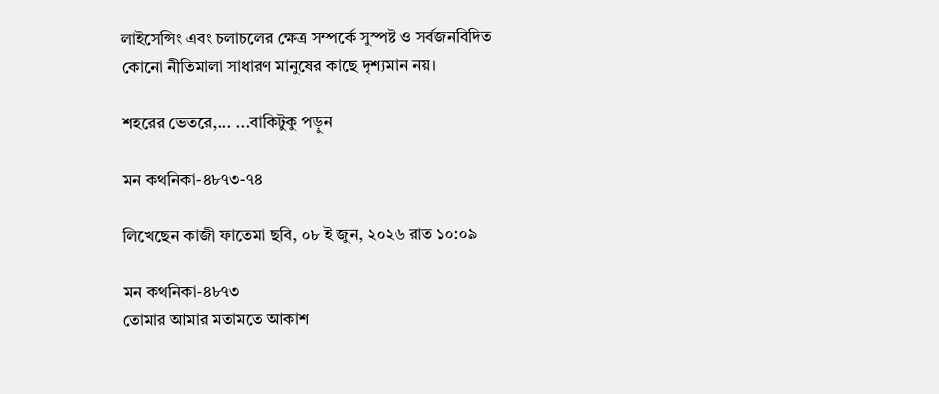লাইসেন্সিং এবং চলাচলের ক্ষেত্র সম্পর্কে সুস্পষ্ট ও সর্বজনবিদিত কোনো নীতিমালা সাধারণ মানুষের কাছে দৃশ্যমান নয়।

শহরের ভেতরে,... ...বাকিটুকু পড়ুন

মন কথনিকা-৪৮৭৩-৭৪

লিখেছেন কাজী ফাতেমা ছবি, ০৮ ই জুন, ২০২৬ রাত ১০:০৯

মন কথনিকা-৪৮৭৩
তোমার আমার মতামতে আকাশ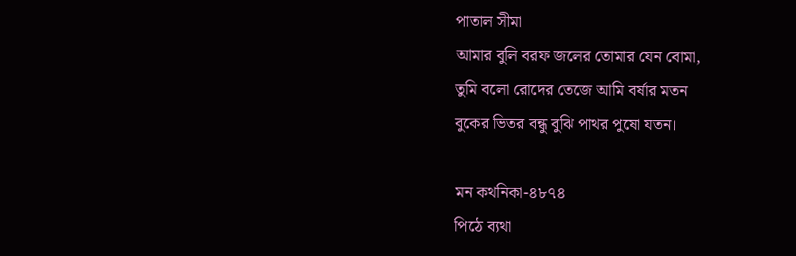পাতাল সীমা
আমার বুলি বরফ জলের তোমার যেন বোমা,
তুমি বলো রোদের তেজে আমি বর্ষার মতন
বুকের ভিতর বন্ধু বুঝি পাথর পুষো যতন।

মন কথনিকা-৪৮৭৪
পিঠে ব্যথা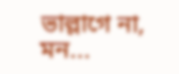ভাল্লাগে না, মন...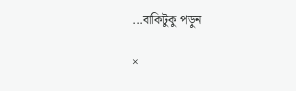...বাকিটুকু পড়ুন

×